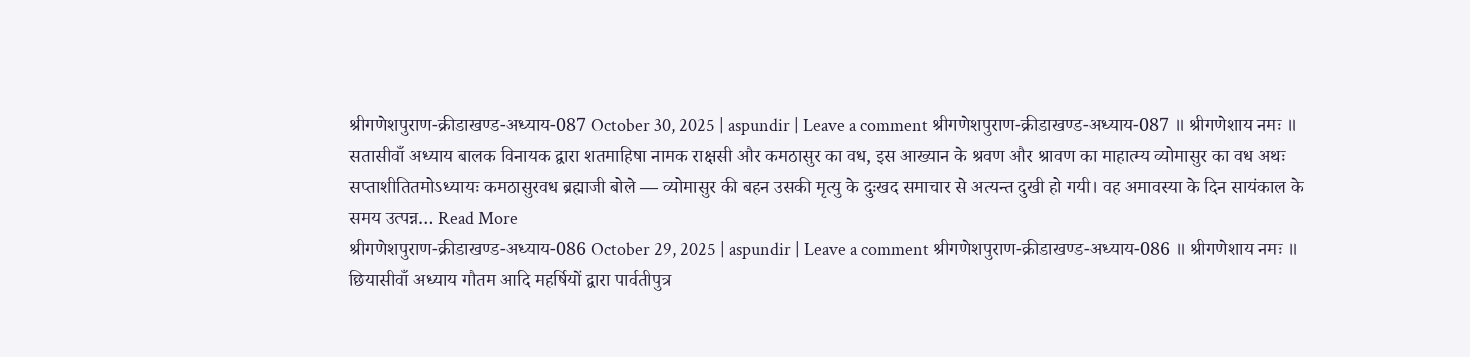श्रीगणेशपुराण-क्रीडाखण्ड-अध्याय-087 October 30, 2025 | aspundir | Leave a comment श्रीगणेशपुराण-क्रीडाखण्ड-अध्याय-087 ॥ श्रीगणेशाय नमः ॥ सतासीवाँ अध्याय बालक विनायक द्वारा शतमाहिषा नामक राक्षसी और कमठासुर का वध, इस आख्यान के श्रवण और श्रावण का माहात्म्य व्योमासुर का वध अथः सप्ताशीतितमोऽध्यायः कमठासुरवध ब्रह्माजी बोले — व्योमासुर की बहन उसकी मृत्यु के दुःखद समाचार से अत्यन्त दुखी हो गयी। वह अमावस्या के दिन सायंकाल के समय उत्पन्न… Read More
श्रीगणेशपुराण-क्रीडाखण्ड-अध्याय-086 October 29, 2025 | aspundir | Leave a comment श्रीगणेशपुराण-क्रीडाखण्ड-अध्याय-086 ॥ श्रीगणेशाय नमः ॥ छियासीवाँ अध्याय गौतम आदि महर्षियों द्वारा पार्वतीपुत्र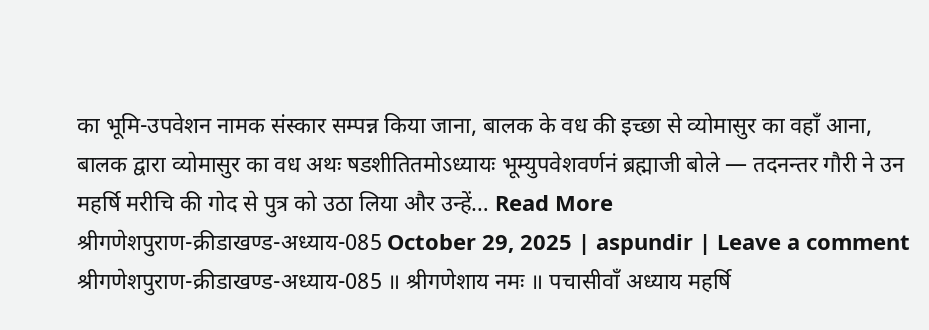का भूमि-उपवेशन नामक संस्कार सम्पन्न किया जाना, बालक के वध की इच्छा से व्योमासुर का वहाँ आना, बालक द्वारा व्योमासुर का वध अथः षडशीतितमोऽध्यायः भूम्युपवेशवर्णनं ब्रह्माजी बोले — तदनन्तर गौरी ने उन महर्षि मरीचि की गोद से पुत्र को उठा लिया और उन्हें… Read More
श्रीगणेशपुराण-क्रीडाखण्ड-अध्याय-085 October 29, 2025 | aspundir | Leave a comment श्रीगणेशपुराण-क्रीडाखण्ड-अध्याय-085 ॥ श्रीगणेशाय नमः ॥ पचासीवाँ अध्याय महर्षि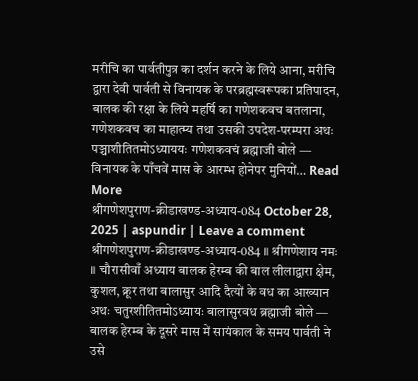मरीचि का पार्वतीपुत्र का दर्शन करने के लिये आना, मरीचि द्वारा देवी पार्वती से विनायक के परब्रह्मस्वरूपका प्रतिपादन, बालक की रक्षा के लिये महर्षि का गणेशकवच बतलाना, गणेशकवच का माहात्म्य तथा उसकी उपदेश-परम्परा अथः पञ्चाशीतितमोऽध्याययः गणेशकवचं ब्रह्माजी बोले — विनायक के पाँचवें मास के आरम्भ होनेपर मुनियों… Read More
श्रीगणेशपुराण-क्रीडाखण्ड-अध्याय-084 October 28, 2025 | aspundir | Leave a comment श्रीगणेशपुराण-क्रीडाखण्ड-अध्याय-084 ॥ श्रीगणेशाय नमः ॥ चौरासीवाँ अध्याय बालक हेरम्ब की बाल लीलाद्वारा क्षेम, कुशल, क्रूर तथा बालासुर आदि दैत्यों के वध का आख्यान अथः चतुरशीतितमोऽध्यायः बालासुरवध ब्रह्माजी बोले — बालक हेरम्ब के दूसरे मास में सायंकाल के समय पार्वती ने उसे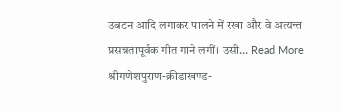उबटन आदि लगाकर पालने में रखा और वे अत्यन्त प्रसन्नतापूर्वक गीत गाने लगीं। उसी… Read More
श्रीगणेशपुराण-क्रीडाखण्ड-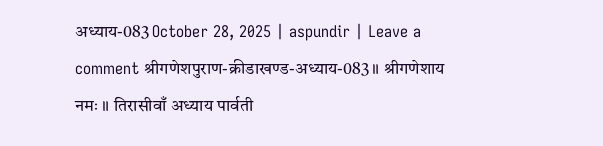अध्याय-083 October 28, 2025 | aspundir | Leave a comment श्रीगणेशपुराण-क्रीडाखण्ड-अध्याय-083 ॥ श्रीगणेशाय नमः ॥ तिरासीवाँ अध्याय पार्वती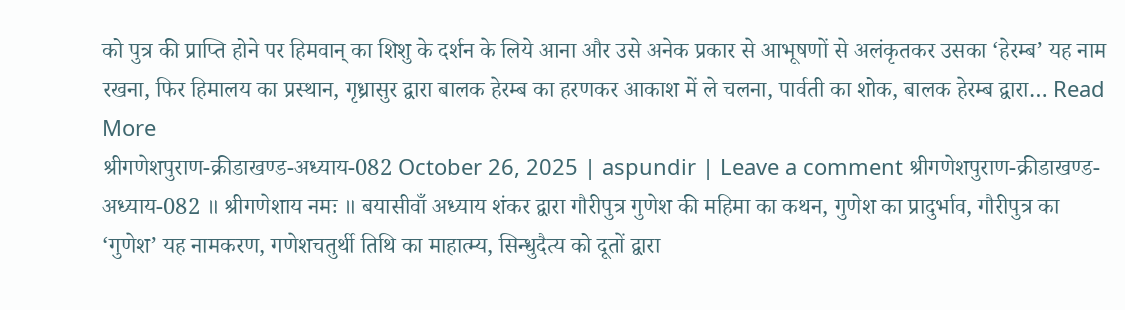को पुत्र की प्राप्ति होने पर हिमवान् का शिशु के दर्शन के लिये आना और उसे अनेक प्रकार से आभूषणों से अलंकृतकर उसका ‘हेरम्ब’ यह नाम रखना, फिर हिमालय का प्रस्थान, गृध्रासुर द्वारा बालक हेरम्ब का हरणकर आकाश में ले चलना, पार्वती का शोक, बालक हेरम्ब द्वारा… Read More
श्रीगणेशपुराण-क्रीडाखण्ड-अध्याय-082 October 26, 2025 | aspundir | Leave a comment श्रीगणेशपुराण-क्रीडाखण्ड-अध्याय-082 ॥ श्रीगणेशाय नमः ॥ बयासीवाँ अध्याय शंकर द्वारा गौरीपुत्र गुणेश की महिमा का कथन, गुणेश का प्रादुर्भाव, गौरीपुत्र का ‘गुणेश’ यह नामकरण, गणेशचतुर्थी तिथि का माहात्म्य, सिन्धुदैत्य को दूतों द्वारा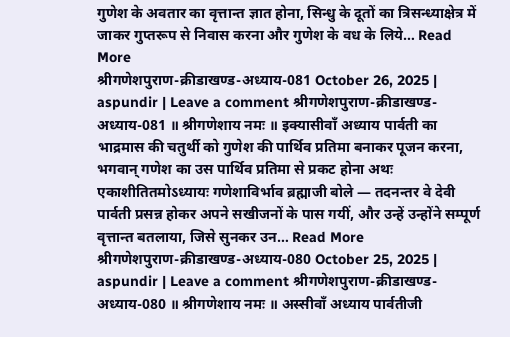गुणेश के अवतार का वृत्तान्त ज्ञात होना, सिन्धु के दूतों का त्रिसन्ध्याक्षेत्र में जाकर गुप्तरूप से निवास करना और गुणेश के वध के लिये… Read More
श्रीगणेशपुराण-क्रीडाखण्ड-अध्याय-081 October 26, 2025 | aspundir | Leave a comment श्रीगणेशपुराण-क्रीडाखण्ड-अध्याय-081 ॥ श्रीगणेशाय नमः ॥ इक्यासीवाँ अध्याय पार्वती का भाद्रमास की चतुर्थी को गुणेश की पार्थिव प्रतिमा बनाकर पूजन करना, भगवान् गणेश का उस पार्थिव प्रतिमा से प्रकट होना अथः एकाशीतितमोऽध्यायः गणेशाविर्भाव ब्रह्माजी बोले — तदनन्तर वे देवी पार्वती प्रसन्न होकर अपने सखीजनों के पास गयीं, और उन्हें उन्होंने सम्पूर्ण वृत्तान्त बतलाया, जिसे सुनकर उन… Read More
श्रीगणेशपुराण-क्रीडाखण्ड-अध्याय-080 October 25, 2025 | aspundir | Leave a comment श्रीगणेशपुराण-क्रीडाखण्ड-अध्याय-080 ॥ श्रीगणेशाय नमः ॥ अस्सीवाँ अध्याय पार्वतीजी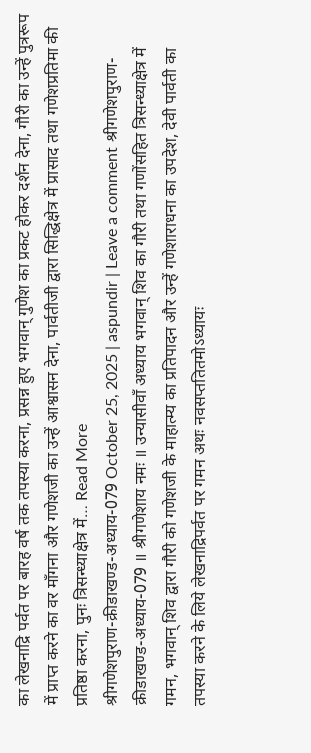का लेखनाद्रि पर्वत पर बारह वर्ष तक तपस्या करना, प्रसन्न हुए भगवान् गुणेश का प्रकट होकर दर्शन देना, गौरी का उन्हें पुत्ररूप में प्राप्त करने का वर माँगना और गणेशजी का उन्हें आश्वासन देना, पार्वतीजी द्वारा सिद्धिक्षेत्र में प्रासाद तथा गणेशप्रतिमा की प्रतिष्ठा करना, पुनः त्रिसन्ध्याक्षेत्र में… Read More
श्रीगणेशपुराण-क्रीडाखण्ड-अध्याय-079 October 25, 2025 | aspundir | Leave a comment श्रीगणेशपुराण-क्रीडाखण्ड-अध्याय-079 ॥ श्रीगणेशाय नमः ॥ उन्यासीवाँ अध्याय भगवान् शिव का गौरी तथा गणोंसहित त्रिसन्ध्याक्षेत्र में गमन, भगवान् शिव द्वारा गौरी को गणेशजी के माहात्म्य का प्रतिपादन और उन्हें गणेशाराधना का उपदेश, देवी पार्वती का तपस्या करने के लिये लेखनाद्रिपर्वत पर गमन अथः नवसप्ततितमोऽध्यायः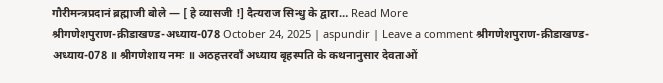गौरीमन्त्रप्रदानं ब्रह्माजी बोले — [ हे व्यासजी !] दैत्यराज सिन्धु के द्वारा… Read More
श्रीगणेशपुराण-क्रीडाखण्ड-अध्याय-078 October 24, 2025 | aspundir | Leave a comment श्रीगणेशपुराण-क्रीडाखण्ड-अध्याय-078 ॥ श्रीगणेशाय नमः ॥ अठहत्तरवाँ अध्याय बृहस्पति के कथनानुसार देवताओं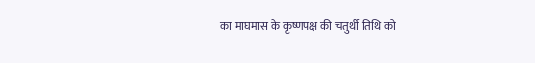का माघमास के कृष्णपक्ष की चतुर्थी तिथि को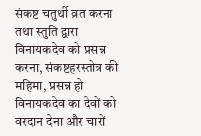संकष्ट चतुर्थी व्रत करना तथा स्तुति द्वारा विनायकदेव को प्रसन्न करना, संकष्टहरस्तोत्र की महिमा, प्रसन्न हो विनायकदेव का देवों को वरदान देना और चारों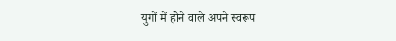युगों में होने वाले अपने स्वरूप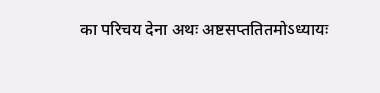का परिचय देना अथः अष्टसप्ततितमोऽध्यायः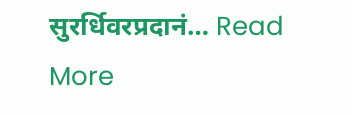सुरर्धिवरप्रदानं… Read More